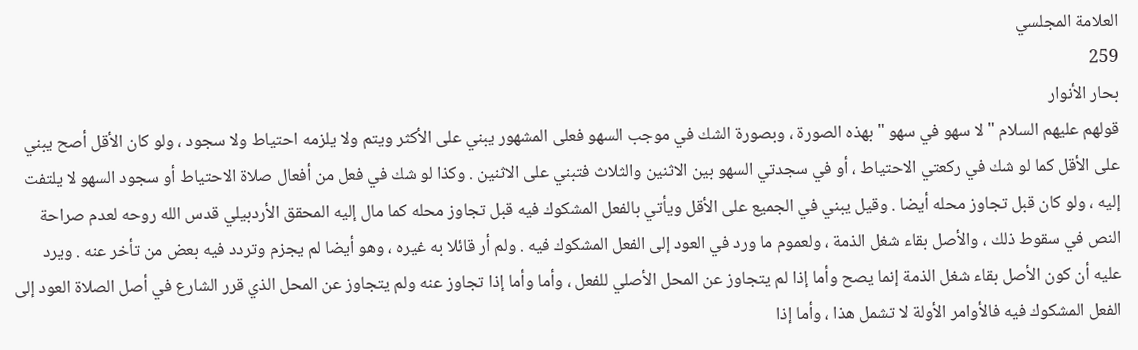العلامة المجلسي
259
بحار الأنوار
قولهم عليهم السلام " لا سهو في سهو " بهذه الصورة ، وبصورة الشك في موجب السهو فعلى المشهور يبني على الأكثر ويتم ولا يلزمه احتياط ولا سجود ، ولو كان الأقل أصح يبني على الأقل كما لو شك في ركعتي الاحتياط ، أو في سجدتي السهو بين الاثنين والثلاث فتبني على الاثنين . وكذا لو شك في فعل من أفعال صلاة الاحتياط أو سجود السهو لا يلتفت إليه ، ولو كان قبل تجاوز محله أيضا . وقيل يبني في الجميع على الأقل ويأتي بالفعل المشكوك فيه قبل تجاوز محله كما مال إليه المحقق الأردبيلي قدس الله روحه لعدم صراحة النص في سقوط ذلك ، والأصل بقاء شغل الذمة ، ولعموم ما ورد في العود إلى الفعل المشكوك فيه . ولم أر قائلا به غيره ، وهو أيضا لم يجزم وتردد فيه بعض من تأخر عنه . ويرد عليه أن كون الأصل بقاء شغل الذمة إنما يصح وأما إذا لم يتجاوز عن المحل الأصلي للفعل ، وأما وأما إذا تجاوز عنه ولم يتجاوز عن المحل الذي قرر الشارع في أصل الصلاة العود إلى الفعل المشكوك فيه فالأوامر الأولة لا تشمل هذا ، وأما إذا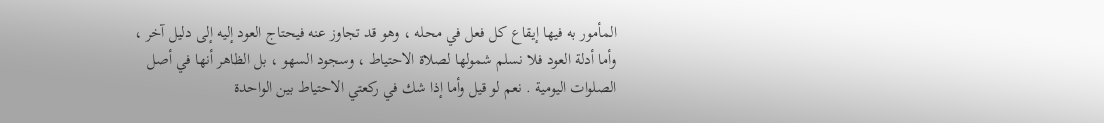المأمور به فيها إيقاع كل فعل في محله ، وهو قد تجاوز عنه فيحتاج العود إليه إلى دليل آخر ، وأما أدلة العود فلا نسلم شمولها لصلاة الاحتياط ، وسجود السهو ، بل الظاهر أنها في أصل الصلوات اليومية . نعم لو قيل وأما إذا شك في ركعتي الاحتياط بين الواحدة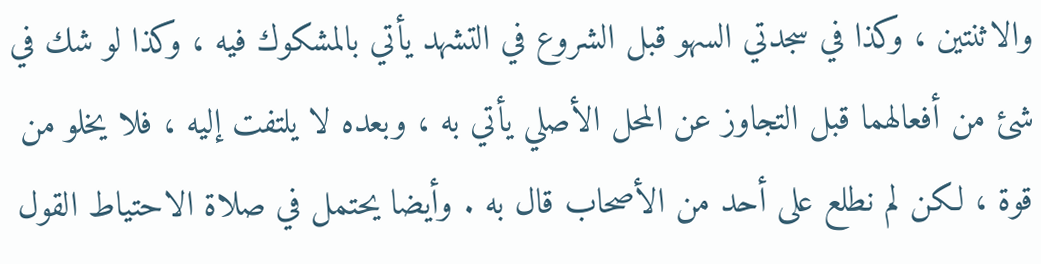والاثنتين ، وكذا في سجدتي السهو قبل الشروع في التشهد يأتي بالمشكوك فيه ، وكذا لو شك في شئ من أفعالهما قبل التجاوز عن المحل الأصلي يأتي به ، وبعده لا يلتفت إليه ، فلا يخلو من قوة ، لكن لم نطلع على أحد من الأصحاب قال به . وأيضا يحتمل في صلاة الاحتياط القول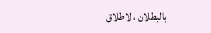بالبطلان ، لاطلاق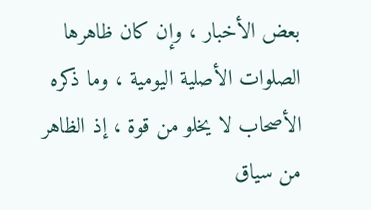بعض الأخبار ، وإن كان ظاهرها الصلوات الأصلية اليومية ، وما ذكره الأصحاب لا يخلو من قوة ، إذ الظاهر من سياق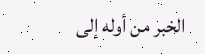الخبر من أوله إلى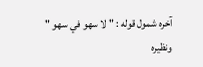آخره شمول قوله : " لا سهو في سهو " ونظيره